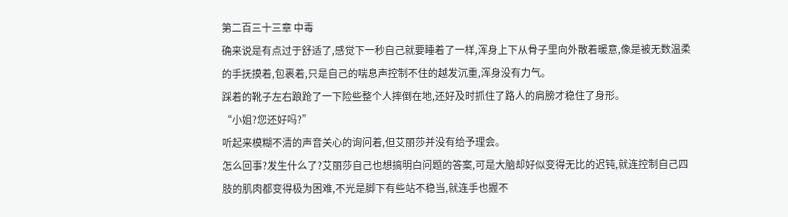第二百三十三章 中毒
确来说是有点过于舒适了,感觉下一秒自己就要睡着了一样,浑身上下从骨子里向外散着暖意,像是被无数温柔的手抚摸着,包裹着,只是自己的喘息声控制不住的越发沉重,浑身没有力气。
踩着的靴子左右踉跄了一下险些整个人摔倒在地,还好及时抓住了路人的肩膀才稳住了身形。
“小姐?您还好吗?”
听起来模糊不清的声音关心的询问着,但艾丽莎并没有给予理会。
怎么回事?发生什么了?艾丽莎自己也想搞明白问题的答案,可是大脑却好似变得无比的迟钝,就连控制自己四肢的肌肉都变得极为困难,不光是脚下有些站不稳当,就连手也握不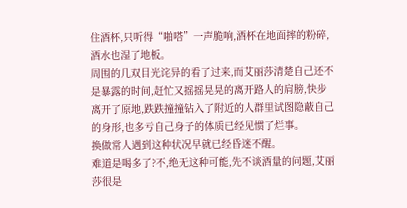住酒杯,只听得“啪嗒”一声脆响,酒杯在地面摔的粉碎,酒水也湿了地板。
周围的几双目光诧异的看了过来,而艾丽莎清楚自己还不是暴露的时间,赶忙又摇摇晃晃的离开路人的肩膀,快步离开了原地,跌跌撞撞钻入了附近的人群里试图隐蔽自己的身形,也多亏自己身子的体质已经见惯了烂事。
换做常人遇到这种状况早就已经昏迷不醒。
难道是喝多了?不,绝无这种可能,先不谈酒量的问题,艾丽莎很是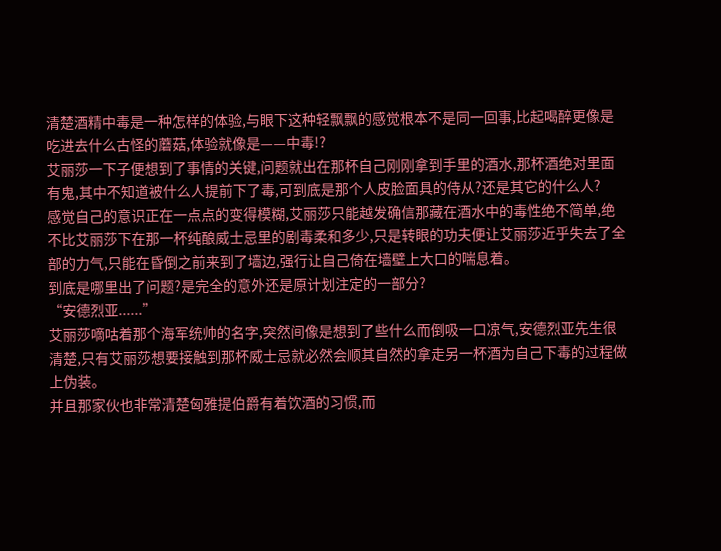清楚酒精中毒是一种怎样的体验,与眼下这种轻飘飘的感觉根本不是同一回事,比起喝醉更像是吃进去什么古怪的蘑菇,体验就像是——中毒!?
艾丽莎一下子便想到了事情的关键,问题就出在那杯自己刚刚拿到手里的酒水,那杯酒绝对里面有鬼,其中不知道被什么人提前下了毒,可到底是那个人皮脸面具的侍从?还是其它的什么人?
感觉自己的意识正在一点点的变得模糊,艾丽莎只能越发确信那藏在酒水中的毒性绝不简单,绝不比艾丽莎下在那一杯纯酿威士忌里的剧毒柔和多少,只是转眼的功夫便让艾丽莎近乎失去了全部的力气,只能在昏倒之前来到了墙边,强行让自己倚在墙壁上大口的喘息着。
到底是哪里出了问题?是完全的意外还是原计划注定的一部分?
“安德烈亚......”
艾丽莎嘀咕着那个海军统帅的名字,突然间像是想到了些什么而倒吸一口凉气,安德烈亚先生很清楚,只有艾丽莎想要接触到那杯威士忌就必然会顺其自然的拿走另一杯酒为自己下毒的过程做上伪装。
并且那家伙也非常清楚匈雅提伯爵有着饮酒的习惯,而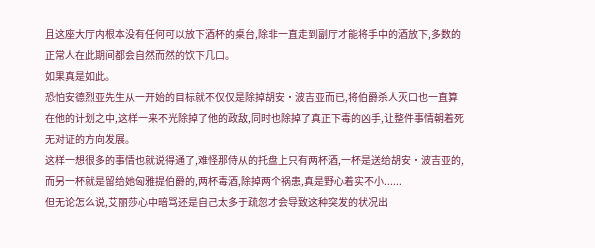且这座大厅内根本没有任何可以放下酒杯的桌台,除非一直走到副厅才能将手中的酒放下,多数的正常人在此期间都会自然而然的饮下几口。
如果真是如此。
恐怕安德烈亚先生从一开始的目标就不仅仅是除掉胡安·波吉亚而已,将伯爵杀人灭口也一直算在他的计划之中,这样一来不光除掉了他的政敌,同时也除掉了真正下毒的凶手,让整件事情朝着死无对证的方向发展。
这样一想很多的事情也就说得通了,难怪那侍从的托盘上只有两杯酒,一杯是送给胡安·波吉亚的,而另一杯就是留给她匈雅提伯爵的,两杯毒酒,除掉两个祸患,真是野心着实不小......
但无论怎么说,艾丽莎心中暗骂还是自己太多于疏忽才会导致这种突发的状况出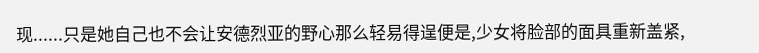现......只是她自己也不会让安德烈亚的野心那么轻易得逞便是,少女将脸部的面具重新盖紧,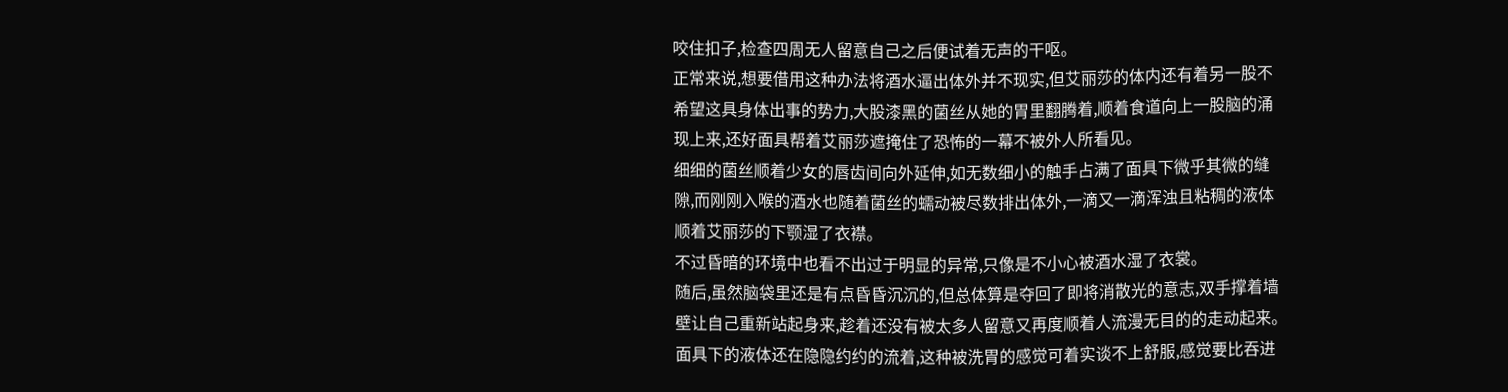咬住扣子,检查四周无人留意自己之后便试着无声的干呕。
正常来说,想要借用这种办法将酒水逼出体外并不现实,但艾丽莎的体内还有着另一股不希望这具身体出事的势力,大股漆黑的菌丝从她的胃里翻腾着,顺着食道向上一股脑的涌现上来,还好面具帮着艾丽莎遮掩住了恐怖的一幕不被外人所看见。
细细的菌丝顺着少女的唇齿间向外延伸,如无数细小的触手占满了面具下微乎其微的缝隙,而刚刚入喉的酒水也随着菌丝的蠕动被尽数排出体外,一滴又一滴浑浊且粘稠的液体顺着艾丽莎的下颚湿了衣襟。
不过昏暗的环境中也看不出过于明显的异常,只像是不小心被酒水湿了衣裳。
随后,虽然脑袋里还是有点昏昏沉沉的,但总体算是夺回了即将消散光的意志,双手撑着墙壁让自己重新站起身来,趁着还没有被太多人留意又再度顺着人流漫无目的的走动起来。
面具下的液体还在隐隐约约的流着,这种被洗胃的感觉可着实谈不上舒服,感觉要比吞进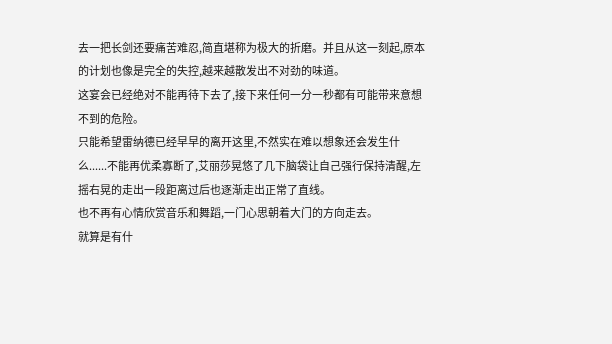去一把长剑还要痛苦难忍,简直堪称为极大的折磨。并且从这一刻起,原本的计划也像是完全的失控,越来越散发出不对劲的味道。
这宴会已经绝对不能再待下去了,接下来任何一分一秒都有可能带来意想不到的危险。
只能希望雷纳德已经早早的离开这里,不然实在难以想象还会发生什么......不能再优柔寡断了,艾丽莎晃悠了几下脑袋让自己强行保持清醒,左摇右晃的走出一段距离过后也逐渐走出正常了直线。
也不再有心情欣赏音乐和舞蹈,一门心思朝着大门的方向走去。
就算是有什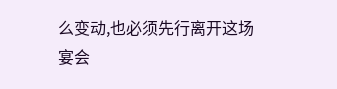么变动,也必须先行离开这场宴会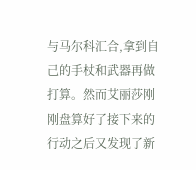与马尔科汇合,拿到自己的手杖和武器再做打算。然而艾丽莎刚刚盘算好了接下来的行动之后又发现了新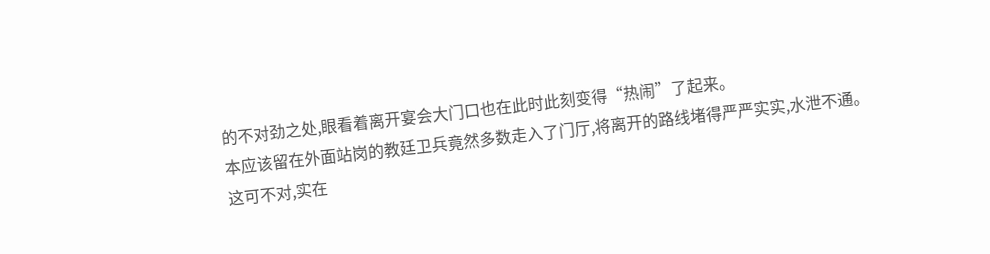的不对劲之处,眼看着离开宴会大门口也在此时此刻变得“热闹”了起来。
本应该留在外面站岗的教廷卫兵竟然多数走入了门厅,将离开的路线堵得严严实实,水泄不通。
这可不对,实在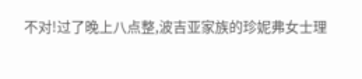不对!过了晚上八点整,波吉亚家族的珍妮弗女士理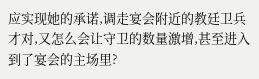应实现她的承诺,调走宴会附近的教廷卫兵才对,又怎么会让守卫的数量激增,甚至进入到了宴会的主场里?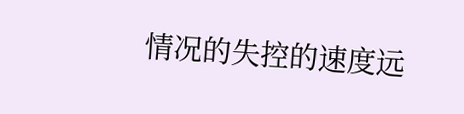情况的失控的速度远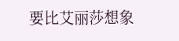要比艾丽莎想象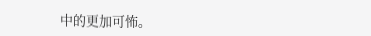中的更加可怖。